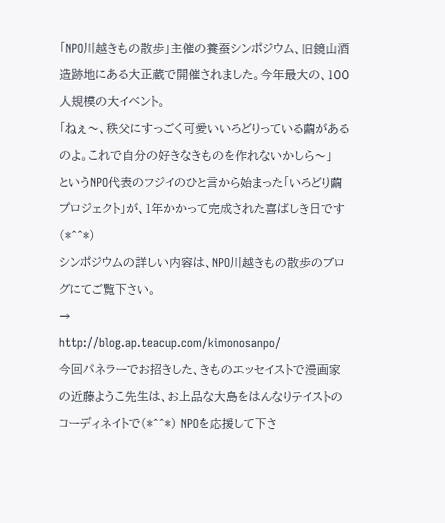「NPO川越きもの散歩」主催の養蚕シンポジウム、旧鏡山酒造跡地にある大正蔵で開催されました。今年最大の、100人規模の大イベント。
「ねぇ〜、秩父にすっごく可愛いいろどりっている繭があるのよ。これで自分の好きなきものを作れないかしら〜」
というNPO代表のフジイのひと言から始まった「いろどり繭プロジェクト」が、1年かかって完成された喜ばしき日です(*^^*)
シンポジウムの詳しい内容は、NPO川越きもの散歩のブログにてご覧下さい。
→
http://blog.ap.teacup.com/kimonosanpo/
今回パネラーでお招きした、きものエッセイストで漫画家の近藤ようこ先生は、お上品な大島をはんなりテイストのコーディネイトで(*^^*) NPOを応援して下さ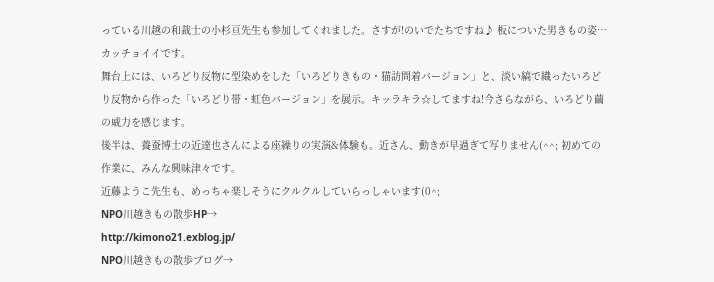っている川越の和裁士の小杉亘先生も参加してくれました。さすが!のいでたちですね♪ 板についた男きもの姿…カッチョイイです。
舞台上には、いろどり反物に型染めをした「いろどりきもの・猫訪問着バージョン」と、淡い縞で織ったいろどり反物から作った「いろどり帯・虹色バージョン」を展示。キッラキラ☆してますね!今さらながら、いろどり繭の威力を感じます。
後半は、養蚕博士の近達也さんによる座繰りの実演&体験も。近さん、動きが早過ぎて写りません(^^; 初めての作業に、みんな興味津々です。
近藤ようこ先生も、めっちゃ楽しそうにクルクルしていらっしゃいます(0^;
NPO川越きもの散歩HP→
http://kimono21.exblog.jp/
NPO川越きもの散歩ブログ→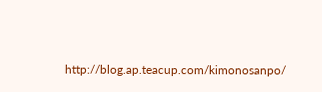http://blog.ap.teacup.com/kimonosanpo/